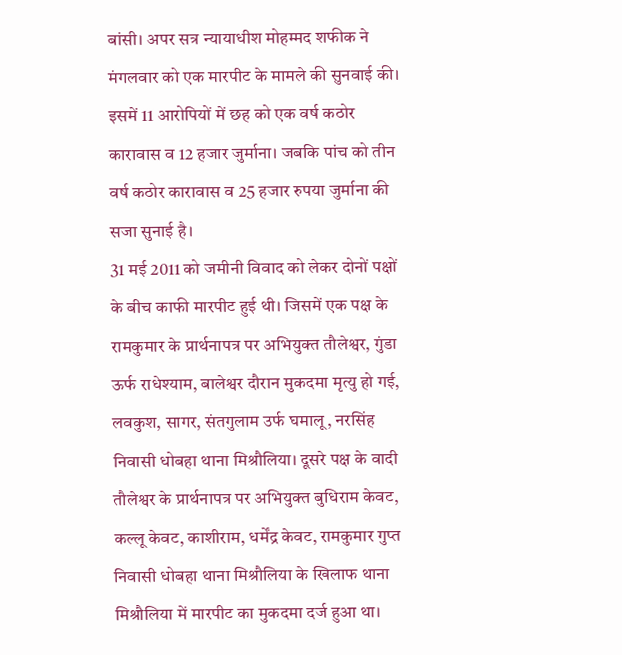बांसी। अपर सत्र न्यायाधीश मोहम्मद शफीक ने मंगलवार को एक मारपीट के मामले की सुनवाई की। इसमें 11 आरोपियों में छह को एक वर्ष कठोर कारावास व 12 हजार जुर्माना। जबकि पांच को तीन वर्ष कठोर कारावास व 25 हजार रुपया जुर्माना की सजा सुनाई है।
31 मई 2011 को जमीनी विवाद को लेकर दोनों पक्षों के बीच काफी मारपीट हुई थी। जिसमें एक पक्ष के रामकुमार के प्रार्थनापत्र पर अभियुक्त तौलेश्वर, गुंडा ऊर्फ राधेश्याम, बालेश्वर दौरान मुकदमा मृत्यु हो गई, लवकुश, सागर, संतगुलाम उर्फ घमालू, नरसिंह निवासी धोबहा थाना मिश्रौलिया। दूसरे पक्ष के वादी तौलेश्वर के प्रार्थनापत्र पर अभियुक्त बुधिराम केवट, कल्लू केवट, काशीराम, धर्मेंद्र केवट, रामकुमार गुप्त निवासी धोबहा थाना मिश्रौलिया के खिलाफ थाना मिश्रौलिया में मारपीट का मुकदमा दर्ज हुआ था।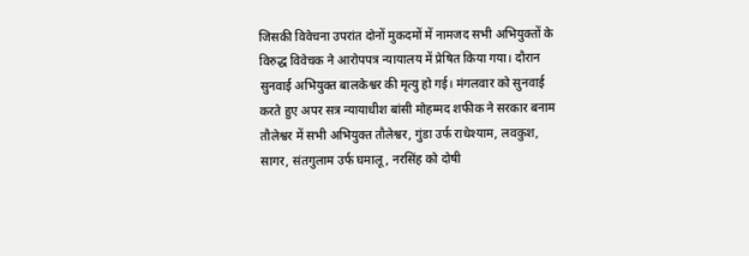जिसकी विवेचना उपरांत दोनों मुकदमों में नामजद सभी अभियुक्तों के विरुद्ध विवेचक ने आरोपपत्र न्यायालय में प्रेषित किया गया। दौरान सुनवाई अभियुक्त बालकेश्वर की मृत्यु हो गई। मंगलवार को सुनवाई करते हुए अपर सत्र न्यायाधीश बांसी मोहम्मद शफीक ने सरकार बनाम तौलेश्वर में सभी अभियुक्त तौलेश्वर, गुंडा उर्फ राधेश्याम, लवकुश, सागर, संतगुलाम उर्फ घमालू, नरसिंह को दोषी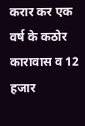करार कर एक वर्ष के कठोर कारावास व 12 हजार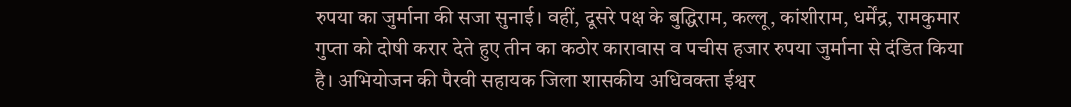रुपया का जुर्माना की सजा सुनाई। वहीं, दूसरे पक्ष के बुद्धिराम, कल्लू, कांशीराम, धर्मेंद्र, रामकुमार गुप्ता को दोषी करार देते हुए तीन का कठोर कारावास व पचीस हजार रुपया जुर्माना से दंडित किया है। अभियोजन की पैरवी सहायक जिला शासकीय अधिवक्ता ईश्वर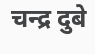चन्द्र दुबे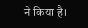ने किया है।